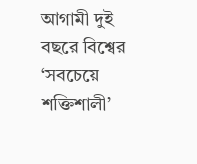আগামী দুই বছরে বিশ্বের ‘সবচেয়ে শক্তিশালী’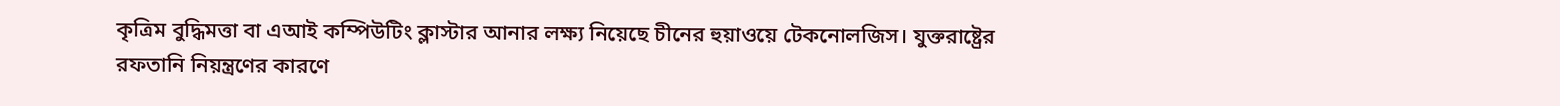কৃত্রিম বুদ্ধিমত্তা বা এআই কম্পিউটিং ক্লাস্টার আনার লক্ষ্য নিয়েছে চীনের হুয়াওয়ে টেকনোলজিস। যুক্তরাষ্ট্রের রফতানি নিয়ন্ত্রণের কারণে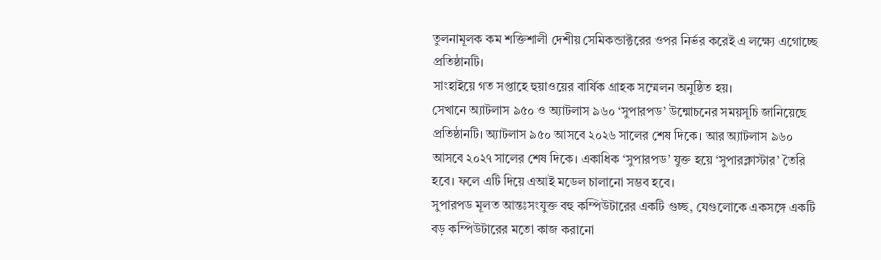তুলনামূলক কম শক্তিশালী দেশীয় সেমিকন্ডাক্টরের ওপর নির্ভর করেই এ লক্ষ্যে এগোচ্ছে প্রতিষ্ঠানটি।
সাংহাইয়ে গত সপ্তাহে হুয়াওয়ের বার্ষিক গ্রাহক সম্মেলন অনুষ্ঠিত হয়।
সেখানে অ্যাটলাস ৯৫০ ও অ্যাটলাস ৯৬০ ‘সুপারপড’ উন্মোচনের সময়সূচি জানিয়েছে প্রতিষ্ঠানটি। অ্যাটলাস ৯৫০ আসবে ২০২৬ সালের শেষ দিকে। আর অ্যাটলাস ৯৬০ আসবে ২০২৭ সালের শেষ দিকে। একাধিক ‘সুপারপড’ যুক্ত হয়ে ‘সুপারক্লাস্টার’ তৈরি হবে। ফলে এটি দিয়ে এআই মডেল চালানো সম্ভব হবে।
সুপারপড মূলত আন্তঃসংযুক্ত বহু কম্পিউটারের একটি গুচ্ছ, যেগুলোকে একসঙ্গে একটি বড় কম্পিউটারের মতো কাজ করানো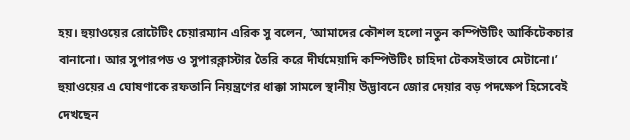হয়। হুয়াওয়ের রোটেটিং চেয়ারম্যান এরিক সু বলেন, ‘আমাদের কৌশল হলো নতুন কম্পিউটিং আর্কিটেকচার বানানো। আর সুপারপড ও সুপারক্লাস্টার তৈরি করে দীর্ঘমেয়াদি কম্পিউটিং চাহিদা টেকসইভাবে মেটানো।’
হুয়াওয়ের এ ঘোষণাকে রফতানি নিয়ন্ত্রণের ধাক্কা সামলে স্থানীয় উদ্ভাবনে জোর দেয়ার বড় পদক্ষেপ হিসেবেই দেখছেন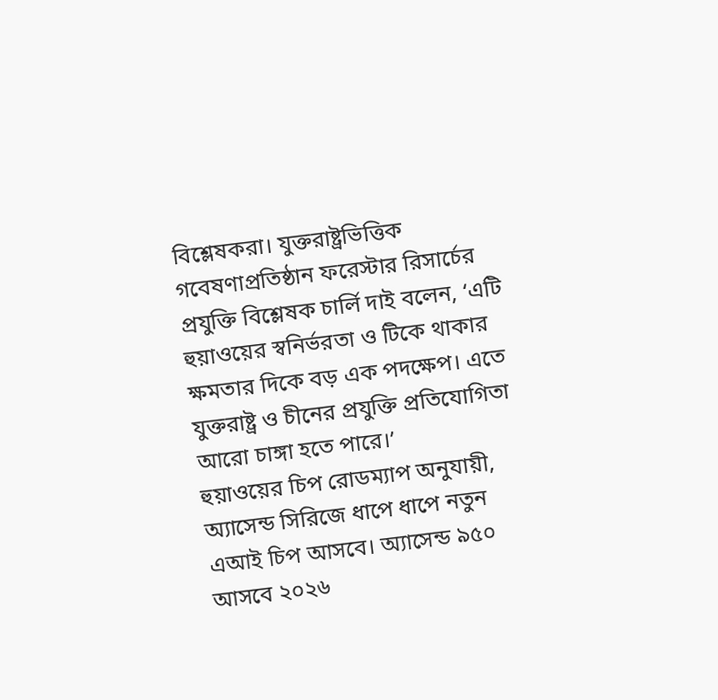বিশ্লেষকরা। যুক্তরাষ্ট্রভিত্তিক গবেষণাপ্রতিষ্ঠান ফরেস্টার রিসার্চের প্রযুক্তি বিশ্লেষক চার্লি দাই বলেন, ‘এটি হুয়াওয়ের স্বনির্ভরতা ও টিকে থাকার ক্ষমতার দিকে বড় এক পদক্ষেপ। এতে যুক্তরাষ্ট্র ও চীনের প্রযুক্তি প্রতিযোগিতা আরো চাঙ্গা হতে পারে।’
হুয়াওয়ের চিপ রোডম্যাপ অনুযায়ী, অ্যাসেন্ড সিরিজে ধাপে ধাপে নতুন এআই চিপ আসবে। অ্যাসেন্ড ৯৫০ আসবে ২০২৬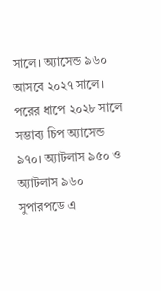সালে। অ্যাসেন্ড ৯৬০ আসবে ২০২৭ সালে। পরের ধাপে ২০২৮ সালে সম্ভাব্য চিপ অ্যাসেন্ড ৯৭০। অ্যাটলাস ৯৫০ ও অ্যাটলাস ৯৬০ সুপারপডে এ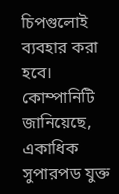চিপগুলোই ব্যবহার করা হবে।
কোম্পানিটি জানিয়েছে, একাধিক সুপারপড যুক্ত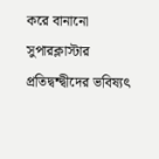করে বানানো সুপারক্লাস্টার প্রতিদ্বন্দ্বীদের ভবিষ্যৎ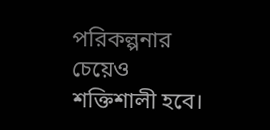পরিকল্পনার চেয়েও শক্তিশালী হবে।